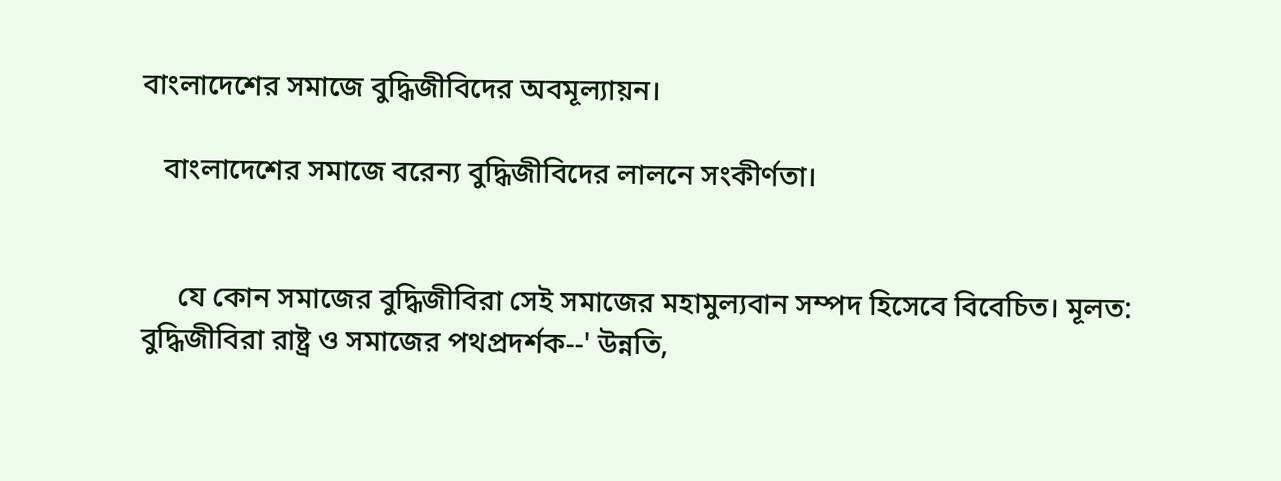বাংলাদেশের সমাজে বুদ্ধিজীবিদের অবমূল্যায়ন।

   বাংলাদেশের সমাজে বরেন্য বুদ্ধিজীবিদের লালনে সংকীর্ণতা।


     যে কোন সমাজের বুদ্ধিজীবিরা সেই সমাজের মহামুল্যবান সম্পদ হিসেবে বিবেচিত। মূলত: বুদ্ধিজীবিরা রাষ্ট্র ও সমাজের পথপ্রদর্শক--' উন্নতি,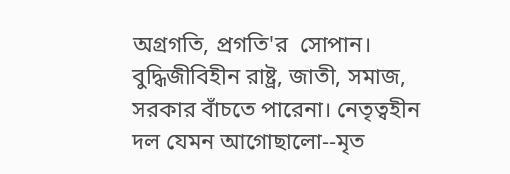অগ্রগতি, প্রগতি'র  সোপান। বুদ্ধিজীবিহীন রাষ্ট্র, জাতী, সমাজ, সরকার বাঁচতে পারেনা। নেতৃত্বহীন দল যেমন আগোছালো--মৃত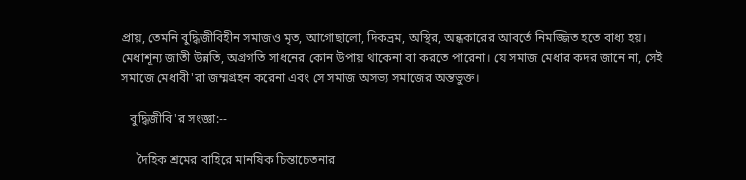প্রায়, তেমনি বুদ্ধিজীবিহীন সমাজও মৃত, আগোছালো, দিকভ্রম, অস্থির, অন্ধকারের আবর্তে নিমজ্জিত হতে বাধ্য হয়। মেধাশূন্য জাতী উন্নতি, অগ্রগতি সাধনের কোন উপায় থাকেনা বা করতে পারেনা। যে সমাজ মেধার কদর জানে না, সেই সমাজে মেধাবী'রা জম্মগ্রহন করেনা এবং সে সমাজ অসভ্য সমাজের অন্তভুক্ত।

   বুদ্ধিজীবি'র সংজ্ঞা:--

     দৈহিক শ্রমের বাহিরে মানষিক চিন্তাচেতনার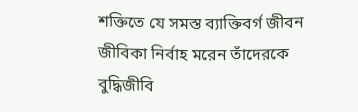শক্তিতে যে সমস্ত ব্যাক্তিবর্গ জীবন জীবিকা নির্বাহ মরেন তাঁদেরকে বুদ্ধিজীবি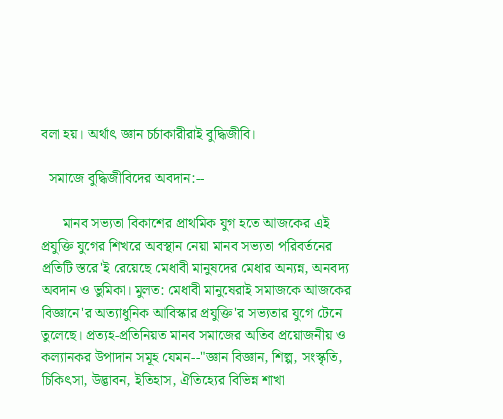বলা হয়। অর্থাৎ জ্ঞান চর্চাকারীরাই বুদ্ধিজীবি।

  সমাজে বুদ্ধিজীবিদের অবদান:--

      মানব সভ্যতা বিকাশের প্রাথমিক যুগ হতে আজকের এই প্রযুক্তি যুগের শিখরে অবস্থান নেয়া মানব সভ্যতা পরিবর্তনের প্রতিটি স্তরে'ই রেয়েছে মেধাবী মানুষদের মেধার অন্যন্ন, অনবদ্য অবদান ও ভুমিকা। মুলত: মেধাবী মানুষেরাই সমাজকে আজকের বিজ্ঞানে'র অত্যাধুনিক আবিস্কার প্রযুক্তি'র সভ্যতার যুগে টেনে তুলেছে। প্রত্যহ-প্রতিনিয়ত মানব সমাজের অতিব প্রয়োজনীয় ও কল্যানকর উপাদান সমূহ যেমন--"জ্ঞান বিজ্ঞান, শিল্প, সংস্কৃতি, চিকিৎসা, উদ্ভাবন, ইতিহাস, ঐতিহ্যের বিভিন্ন শাখা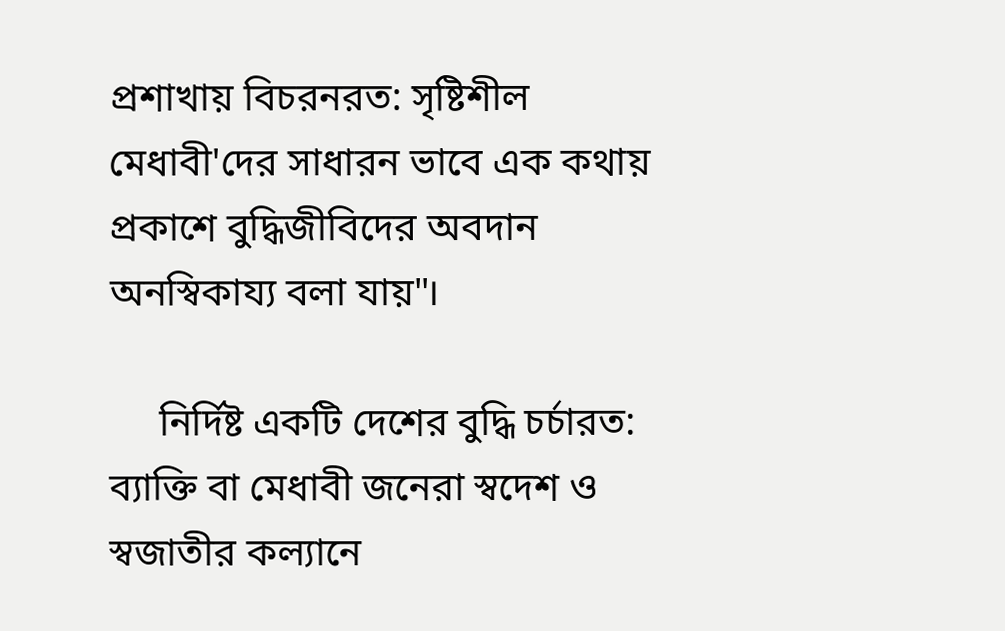প্রশাখায় বিচরনরত: সৃষ্টিশীল মেধাবী'দের সাধারন ভাবে এক কথায় প্রকাশে বুদ্ধিজীবিদের অবদান অনস্বিকায্য বলা যায়"।

     নির্দিষ্ট একটি দেশের বুদ্ধি চর্চারত: ব্যাক্তি বা মেধাবী জনেরা স্বদেশ ও স্বজাতীর কল্যানে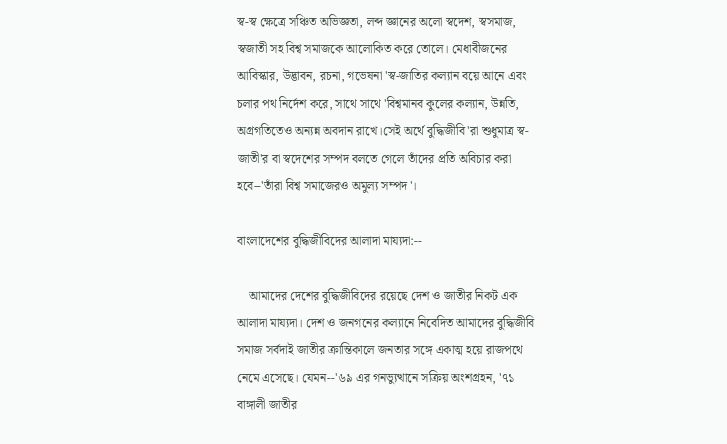স্ব-স্ব ক্ষেত্রে সঞ্চিত অভিজ্ঞতা, লব্দ জ্ঞানের অলো স্বদেশ, স্বসমাজ, স্বজাতী সহ বিশ্ব সমাজকে আলোকিত করে তোলে। মেধাবীজনের আবিস্কার, উদ্ভাবন, রচনা, গভেষনা 'স্ব-জাতির কল্যান বয়ে আনে এবং চলার পথ নির্দেশ করে, সাথে সাথে 'বিশ্বমানব কুলের কল্যান, উন্নতি, অগ্রগতিতেও অন্যন্ন অবদান রাখে।সেই অর্থে বুদ্ধিজীবি'রা শুধুমাত্র স্ব-জাতী'র বা স্বদেশের সম্পদ বলতে গেলে তাঁদের প্রতি অবিচার করা হবে--'তাঁরা বিশ্ব সমাজেরও অমুল্য সম্পদ'।

বাংলাদেশের বুদ্ধিজীবিদের আলাদা মায্যদা:--

    আমাদের দেশের বুদ্ধিজীবিদের রয়েছে দেশ ও জাতীর নিকট এক আলাদা মায্যদা। দেশ ও জনগনের কল্যানে নিবেদিত আমাদের বুদ্ধিজীবি সমাজ সর্বদাই জাতীর ক্রান্তিকালে জনতার সঙ্গে একাত্ম হয়ে রাজপথে নেমে এসেছে। যেমন--'৬৯ এর গনভ্যুত্থানে সক্রিয় অংশগ্রহন, '৭১ বাঙ্গালী জাতীর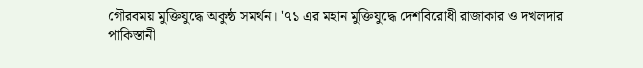গৌরবময় মুক্তিযুদ্ধে অকুন্ঠ সমর্থন। '৭১ এর মহান মুক্তিযুদ্ধে দেশবিরোধী রাজাকার ও দখলদার পাকিস্তানী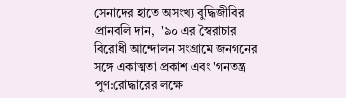সেনাদের হাতে অসংখ্য বুদ্ধিজীবির প্রানবলি দান,  '৯০ এর স্বৈরাচার বিরোধী আন্দোলন সংগ্রামে জনগনের সঙ্গে একাত্মতা প্রকাশ এবং 'গনতন্ত্র পুণ:রোদ্ধারের লক্ষে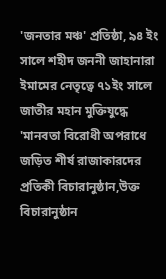'জনতার মঞ্চ' প্রতিষ্ঠা, ৯৪ ইং সালে শহীদ জননী জাহানারা ইমামের নেতৃত্বে ৭১ইং সালে জাতীর মহান মুক্তিযুদ্ধে 'মানবতা বিরোধী অপরাধে জড়িত শীর্ষ রাজাকারদের প্রতিকী বিচারানুষ্ঠান,উক্ত বিচারানুষ্ঠান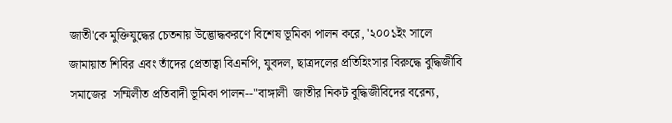জাতী'কে মুক্তিযুদ্ধের চেতনায় উদ্ভোদ্ধকরণে বিশেষ ভূমিকা পালন করে, '২০০১ইং সালে জামায়াত শিবির এবং তাঁদের প্রেতাত্বা বিএনপি, যুবদল, ছাত্রদলের প্রতিহিংসার বিরুদ্ধে বুদ্ধিজীবি সমাজের  সম্মিলীত প্রতিবাদী ভূমিকা পালন--"বাঙ্গালী  জাতীর নিকট বুদ্ধিজীবিদের বরেন্য,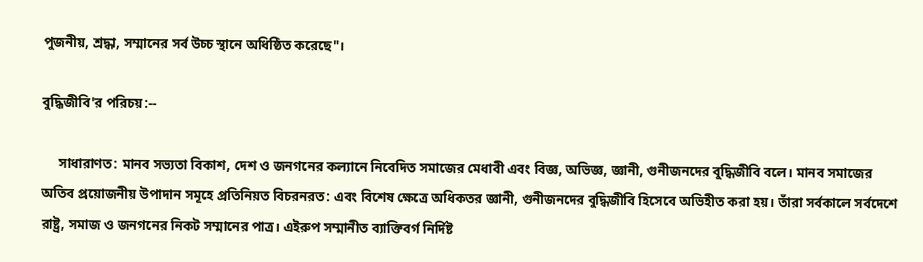পুজনীয়, শ্রদ্ধা, সম্মানের সর্ব উচ্চ স্থানে অধিষ্ঠিত করেছে"।

বুদ্ধিজীবি'র পরিচয়:--

     সাধারাণত: মানব সভ্যতা বিকাশ, দেশ ও জনগনের কল্যানে নিবেদিত সমাজের মেধাবী এবং বিজ্ঞ, অভিজ্ঞ, জ্ঞানী, গুনীজনদের বুদ্ধিজীবি বলে। মানব সমাজের  অতিব প্রয়োজনীয় উপাদান সমূহে প্রতিনিয়ত বিচরনরত: এবং বিশেষ ক্ষেত্রে অধিকতর জ্ঞানী, গুনীজনদের বুদ্ধিজীবি হিসেবে অভিহীত করা হয়। তাঁরা সর্বকালে সর্বদেশে রাষ্ট্র, সমাজ ও জনগনের নিকট সম্মানের পাত্র। এইরুপ সম্মানীত ব্যাক্তিবর্গ নির্দিষ্ট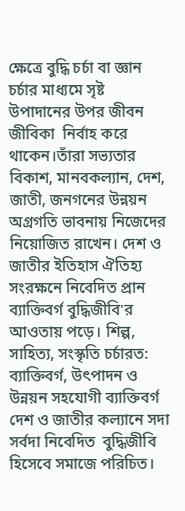ক্ষেত্রে বুদ্ধি চর্চা বা জ্ঞান চর্চার মাধ্যমে সৃষ্ট উপাদানের উপর জীবন জীবিকা  নির্বাহ করে থাকেন।তাঁরা সভ্যতার বিকাশ, মানবকল্যান, দেশ, জাতী, জনগনের উন্নয়ন অগ্রগতি ভাবনায় নিজেদের নিয়োজিত রাখেন। দেশ ও জাতীর ইতিহাস ঐতিহ্য সংরক্ষনে নিবেদিত প্রান ব্যাক্তিবর্গ বুদ্ধিজীবি'র আওতায় পড়ে। শিল্প, সাহিত্য, সংস্কৃতি চর্চারত: ব্যাক্তিবর্গ, উৎপাদন ও উন্নয়ন সহযোগী ব্যাক্তিবর্গ দেশ ও জাতীর কল্যানে সদা সর্বদা নিবেদিত  বুদ্ধিজীবি হিসেবে সমাজে পরিচিত।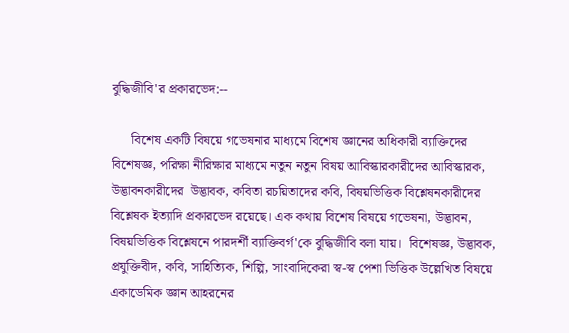বুদ্ধিজীবি'র প্রকারভেদ:--

      বিশেষ একটি বিষয়ে গভেষনার মাধ্যমে বিশেষ জ্ঞানের অধিকারী ব্যাক্তিদের বিশেষজ্ঞ, পরিক্ষা নীরিক্ষার মাধ্যমে নতুন নতুন বিষয় আবিস্কারকারীদের আবিস্কারক, উদ্ভাবনকারীদের  উদ্ভাবক, কবিতা রচয়িতাদের কবি, বিষয়ভিত্তিক বিশ্লেষনকারীদের বিশ্লেষক ইত্যাদি প্রকারভেদ রয়েছে। এক কথায় বিশেষ বিষয়ে গভেষনা, উদ্ভাবন, বিষয়ভিত্তিক বিশ্লেষনে পারদর্শী ব্যাক্তিবর্গ'কে বুদ্ধিজীবি বলা যায়।  বিশেষজ্ঞ, উদ্ভাবক, প্রযুক্তিবীদ, কবি, সাহিত্যিক, শিল্পি, সাংবাদিকেরা স্ব-স্ব পেশা ভিত্তিক উল্লেখিত বিষয়ে একাডেমিক জ্ঞান আহরনের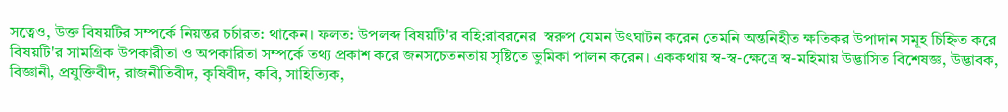সত্বেও, উক্ত বিষয়টির সম্পর্কে নিয়ন্তর চর্চারত: থাকেন। ফলত: উপলব্দ বিষয়টি'র বহি:রাবরনের  স্বরুপ যেমন উৎঘাটন করেন তেমনি অন্তনিহীত ক্ষতিকর উপাদান সমূহ চিহ্নিত করে বিষয়টি'র সামগ্রিক উপকারীতা ও অপকারিতা সম্পর্কে তথ্য প্রকাশ করে জনসচেতনতায় সৃষ্টিতে ভুমিকা পালন করেন। এককথায় স্ব-স্ব-ক্ষেত্রে স্ব-মহিমায় উদ্ভাসিত বিশেষজ্ঞ, উদ্ভাবক, বিজ্ঞানী, প্রযুক্তিবীদ, রাজনীতিবীদ, কৃষিবীদ, কবি, সাহিত্যিক,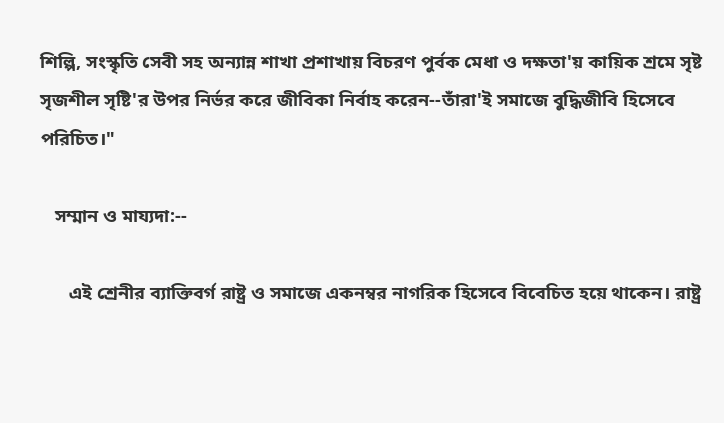শিল্পি, সংস্কৃতি সেবী সহ অন্যান্ন শাখা প্রশাখায় বিচরণ পুর্বক মেধা ও দক্ষতা'য় কায়িক শ্রমে সৃষ্ট  সৃজশীল সৃষ্টি'র উপর নির্ভর করে জীবিকা নির্বাহ করেন--তাঁরা'ই সমাজে বুদ্ধিজীবি হিসেবে পরিচিত।"

   সম্মান ও মায্যদা:--

      এই শ্রেনীর ব্যাক্তিবর্গ রাষ্ট্র ও সমাজে একনম্বর নাগরিক হিসেবে বিবেচিত হয়ে থাকেন। রাষ্ট্র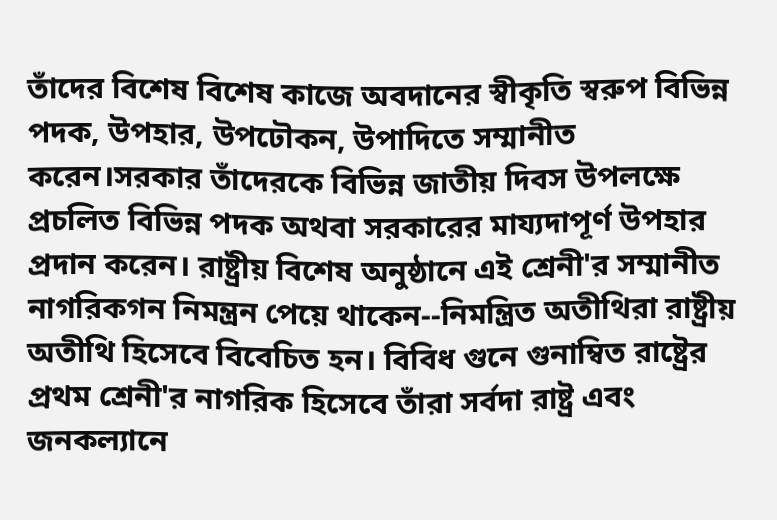তাঁদের বিশেষ বিশেষ কাজে অবদানের স্বীকৃতি স্বরুপ বিভিন্ন পদক, উপহার, উপঢৌকন, উপাদিতে সম্মানীত করেন।সরকার তাঁদেরকে বিভিন্ন জাতীয় দিবস উপলক্ষে প্রচলিত বিভিন্ন পদক অথবা সরকারের মায্যদাপূর্ণ উপহার প্রদান করেন। রাষ্ট্রীয় বিশেষ অনুষ্ঠানে এই শ্রেনী'র সম্মানীত নাগরিকগন নিমন্ত্রন পেয়ে থাকেন--নিমন্ত্রিত অতীথিরা রাষ্ট্রীয় অতীথি হিসেবে বিবেচিত হন। বিবিধ গুনে গুনাম্বিত রাষ্ট্রের প্রথম শ্রেনী'র নাগরিক হিসেবে তাঁরা সর্বদা রাষ্ট্র এবং জনকল্যানে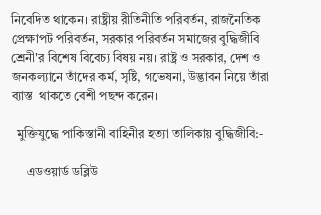নিবেদিত থাকেন। রাষ্ট্রীয় রীতিনীতি পরিবর্তন, রাজনৈতিক প্রেক্ষাপট পরিবর্তন, সরকার পরিবর্তন সমাজের বুদ্ধিজীবি শ্রেনী'র বিশেষ বিবেচ্য বিষয় নয়। রাষ্ট্র ও সরকার, দেশ ও জনকল্যানে তাঁদের কর্ম, সৃষ্টি, গভেষনা, উদ্ভাবন নিয়ে তাঁরা ব্যাস্ত  থাকতে বেশী পছন্দ করেন।

  মুক্তিযুদ্ধে পাকিস্তানী বাহিনীর হত্যা তালিকায় বুদ্ধিজীবি:-

     এডওয়ার্ড ডব্লিউ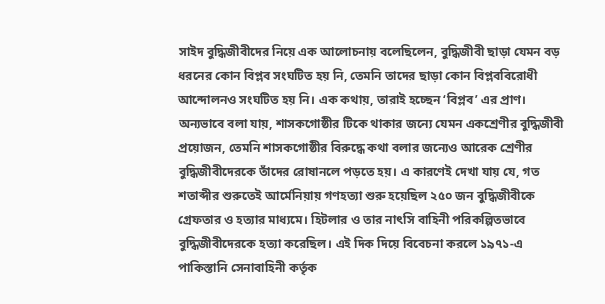সাইদ বুদ্ধিজীবীদের নিয়ে এক আলোচনায় বলেছিলেন, বুদ্ধিজীবী ছাড়া যেমন বড় ধরনের কোন বিপ্লব সংঘটিত হয় নি, তেমনি তাদের ছাড়া কোন বিপ্লববিরোধী আন্দোলনও সংঘটিত হয় নি। এক কথায়, তারাই হচ্ছেন ‘বিপ্লব’ এর প্রাণ। অন্যভাবে বলা যায়, শাসকগোষ্ঠীর টিকে থাকার জন্যে যেমন একশ্রেণীর বুদ্ধিজীবী প্রয়োজন, তেমনি শাসকগোষ্ঠীর বিরুদ্ধে কথা বলার জন্যেও আরেক শ্রেণীর বুদ্ধিজীবীদেরকে তাঁদের রোষানলে পড়তে হয়। এ কারণেই দেখা যায় যে, গত শতাব্দীর শুরুতেই আর্মেনিয়ায় গণহত্যা শুরু হয়েছিল ২৫০ জন বুদ্ধিজীবীকে গ্রেফতার ও হত্যার মাধ্যমে। হিটলার ও তার নাৎসি বাহিনী পরিকল্পিতভাবে বুদ্ধিজীবীদেরকে হত্যা করেছিল। এই দিক দিয়ে বিবেচনা করলে ১৯৭১-এ পাকিস্তানি সেনাবাহিনী কর্তৃক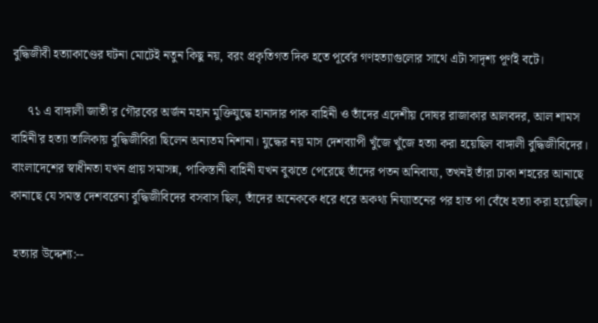বুদ্ধিজীবী হত্যাকাণ্ডের ঘটনা মোটেই নতুন কিছু নয়, বরং প্রকৃতিগত দিক হতে পূর্বের গণহত্যাগুলোর সাথে এটা সাদৃশ্য পূর্ণই বটে।

     ৭১ এ বাঙ্গালী জাতী'র গৌরবের অর্জন মহান মুক্তিযুদ্ধে হানাদার পাক বাহিনী ও তাঁদের এদেশীয় দোষর রাজাকার আলবদর, আল শামস বাহিনী'র হত্যা তালিকায় বুদ্ধিজীবিরা ছিলেন অন্যতম নিশানা। যুদ্ধের নয় মাস দেশব্যাপী খুঁজে খুঁজে হত্যা করা হয়েছিল বাঙ্গালী বুদ্ধিজীবিদের।   বাংলাদেশের স্বাধীনতা যখন প্রায় সমাসন্ন, পাকিস্তানী বাহিনী যখন বুঝতে পেরেছে তাঁদের পতন অনিবায্য, তখনই তাঁরা ঢাকা শহরের আনাছে কানাছে যে সমস্ত দেশবরেন্য বুদ্ধিজীবিদের বসবাস ছিল, তাঁদের অনেককে ধরে ধরে অকথ্য নিয্যাতনের পর হাত পা বেঁধে হত্যা করা হয়েছিল।

 হত্যার উদ্দেশ্য:--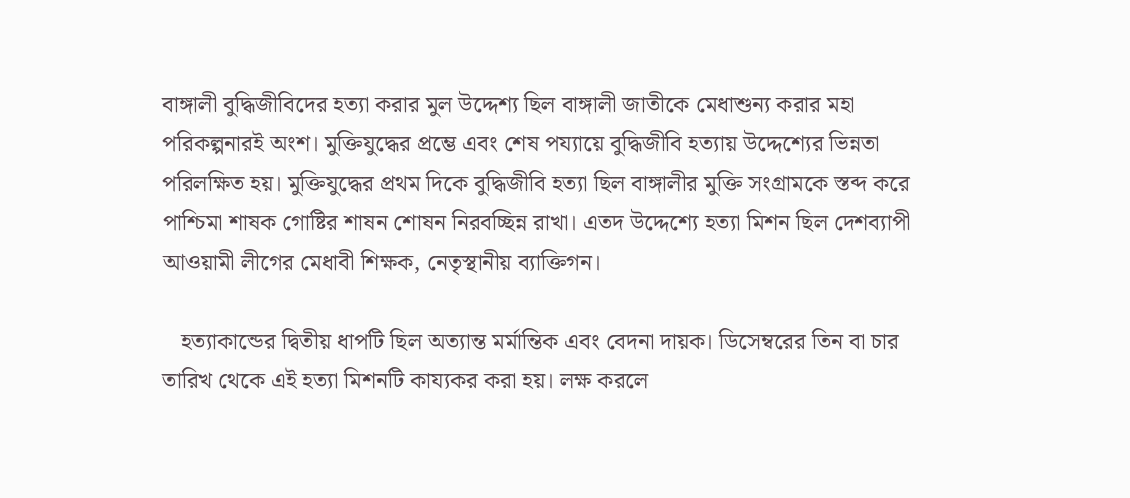বাঙ্গালী বুদ্ধিজীবিদের হত্যা করার মুল উদ্দেশ্য ছিল বাঙ্গালী জাতীকে মেধাশুন্য করার মহা পরিকল্পনারই অংশ। মুক্তিযুদ্ধের প্রম্ভে এবং শেষ পয্যায়ে বুদ্ধিজীবি হত্যায় উদ্দেশ্যের ভিন্নতা পরিলক্ষিত হয়। মুক্তিযুদ্ধের প্রথম দিকে বুদ্ধিজীবি হত্যা ছিল বাঙ্গালীর মুক্তি সংগ্রামকে স্তব্দ করে পাশ্চিমা শাষক গোষ্টির শাষন শোষন নিরবচ্ছিন্ন রাখা। এতদ উদ্দেশ্যে হত্যা মিশন ছিল দেশব্যাপী আওয়ামী লীগের মেধাবী শিক্ষক, নেতৃস্থানীয় ব্যাক্তিগন।

   হত্যাকান্ডের দ্বিতীয় ধাপটি ছিল অত্যান্ত মর্মান্তিক এবং বেদনা দায়ক। ডিসেম্বরের তিন বা চার তারিখ থেকে এই হত্যা মিশনটি কায্যকর করা হয়। লক্ষ করলে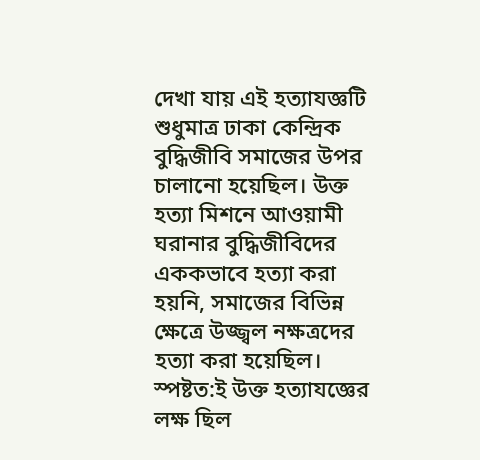দেখা যায় এই হত্যাযজ্ঞটি শুধুমাত্র ঢাকা কেন্দ্রিক বুদ্ধিজীবি সমাজের উপর চালানো হয়েছিল। উক্ত হত্যা মিশনে আওয়ামী ঘরানার বুদ্ধিজীবিদের এককভাবে হত্যা করা হয়নি, সমাজের বিভিন্ন ক্ষেত্রে উজ্জ্বল নক্ষত্রদের হত্যা করা হয়েছিল। স্পষ্টত:ই উক্ত হত্যাযজ্ঞের লক্ষ ছিল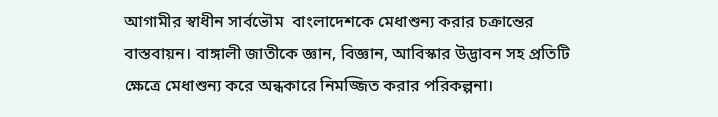আগামীর স্বাধীন সার্বভৌম  বাংলাদেশকে মেধাশুন্য করার চক্রান্তের বাস্তবায়ন। বাঙ্গালী জাতীকে জ্ঞান, বিজ্ঞান, আবিস্কার উদ্ভাবন সহ প্রতিটি ক্ষেত্রে মেধাশুন্য করে অন্ধকারে নিমজ্জিত করার পরিকল্পনা।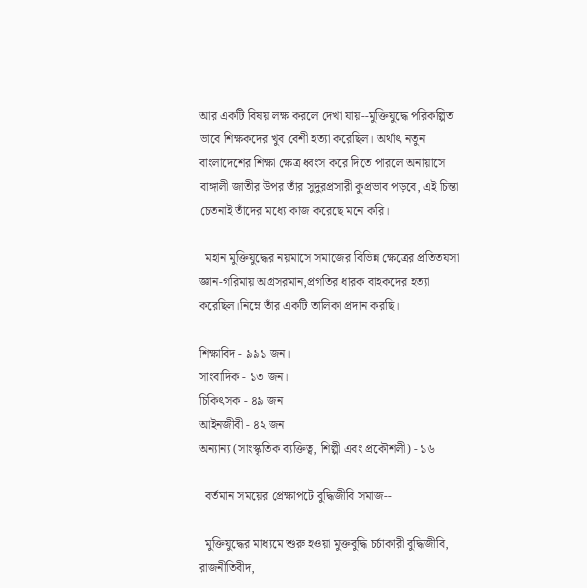আর একটি বিষয় লক্ষ করলে দেখা যায়--মুক্তিযুদ্ধে পরিকল্পিত ভাবে শিক্ষকদের খুব বেশী হত্যা করেছিল। অর্থাৎ নতুন বাংলাদেশের শিক্ষা ক্ষেত্র ধ্বংস করে দিতে পারলে অনায়াসে বাঙ্গালী জাতীর উপর তাঁর সুদুরপ্রসারী কুপ্রভাব পড়বে, এই চিন্তা চেতনাই তাঁদের মধ্যে কাজ করেছে মনে করি।

  মহান মুক্তিযুদ্ধের নয়মাসে সমাজের বিভিন্ন ক্ষেত্রের প্রতিতযসা জ্ঞান-গরিমায় অগ্রসরমান,প্রগতির ধারক বাহকদের হত্যা করেছিল।নিম্নে তাঁর একটি তালিকা প্রদান করছি।

শিক্ষাবিদ - ৯৯১ জন।
সাংবাদিক - ১৩ জন।
চিকিৎসক - ৪৯ জন
আইনজীবী - ৪২ জন
অন্যান্য (সাংস্কৃতিক ব্যক্তিত্ব, শিল্পী এবং প্রকৌশলী) - ১৬

  বর্তমান সময়ের প্রেক্ষাপটে বুদ্ধিজীবি সমাজ--

  মুক্তিযুদ্ধের মাধ্যমে শুরু হওয়া মুক্তবুদ্ধি চর্চাকারী বুদ্ধিজীবি, রাজনীতিবীদ,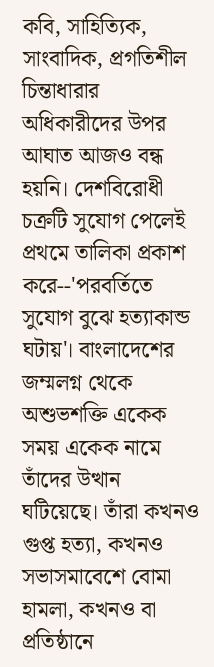কবি, সাহিত্যিক, সাংবাদিক, প্রগতিশীল চিন্তাধারার অধিকারীদের উপর আঘাত আজও বন্ধ হয়নি। দেশবিরোধী চক্রটি সুযোগ পেলেই প্রথমে তালিকা প্রকাশ করে--'পরবর্তিতে সুযোগ বুঝে হত্যাকান্ড ঘটায়'। বাংলাদেশের জম্মলগ্ন থেকে  অশুভশক্তি একেক সময় একেক নামে তাঁদের উত্থান ঘটিয়েছে। তাঁরা কখনও গুপ্ত হত্যা, কখনও সভাসমাবেশে বোমা হামলা, কখনও বা প্রতিষ্ঠানে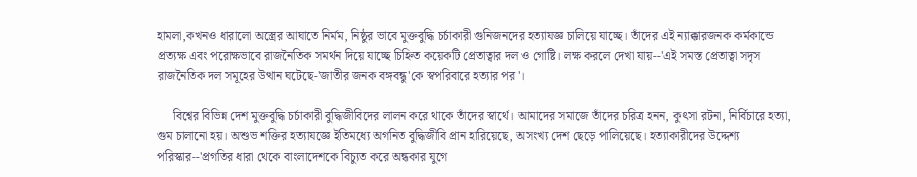হামলা,কখনও ধারালো অস্ত্রের আঘাতে নির্মম, নিষ্ঠুর ভাবে মুক্তবুদ্ধি চর্চাকারী গুনিজনদের হত্যাযজ্ঞ চালিয়ে যাচ্ছে। তাঁদের এই ন্যাক্কারজনক কর্মকান্ডে প্রত্যক্ষ এবং পরোক্ষভাবে রাজনৈতিক সমর্থন দিয়ে যাচ্ছে চিহ্নিত কয়েকটি প্রেতাত্বার দল ও গোষ্টি। লক্ষ করলে দেখা যায়--'এই সমস্ত প্রেতাত্বা সদৃস রাজনৈতিক দল সমূহের উত্থান ঘটেছে-'জাতীর জনক বঙ্গবন্ধু'কে স্বপরিবারে হত্যার পর'।

     বিশ্বের বিভিন্ন দেশ মুক্তবুদ্ধি চর্চাকারী বুদ্ধিজীবিদের লালন করে থাকে তাঁদের স্বার্থে। আমাদের সমাজে তাঁদের চরিত্র হনন, কুৎসা রটনা, নির্বিচারে হত্যা, গুম চালানো হয়। অশুভ শক্তির হত্যাযজ্ঞে ইতিমধ্যে অগনিত বুদ্ধিজীবি প্রান হারিয়েছে, অসংখ্য দেশ ছেড়ে পালিয়েছে। হত্যাকারীদের উদ্দেশ্য পরিস্কার--'প্রগতির ধারা থেকে বাংলাদেশকে বিচ্যুত করে অন্ধকার যুগে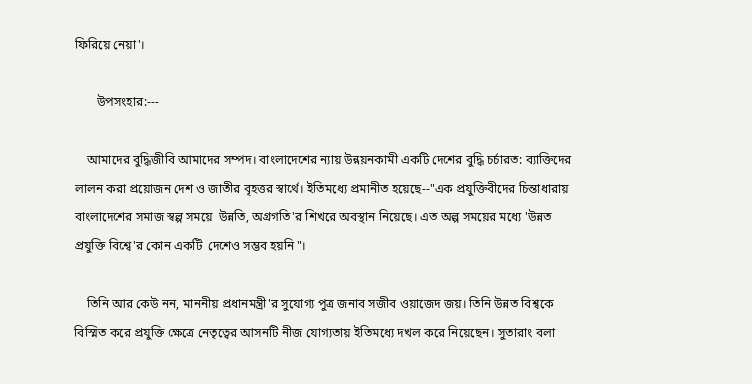ফিরিয়ে নেয়া'।

       উপসংহার:---

    আমাদের বুদ্ধিজীবি আমাদের সম্পদ। বাংলাদেশের ন্যায় উন্নয়নকামী একটি দেশের বুদ্ধি চর্চারত: ব্যাক্তিদের লালন করা প্রয়োজন দেশ ও জাতীর বৃহত্তর স্বার্থে। ইতিমধ্যে প্রমানীত হয়েছে--"এক প্রযুক্তিবীদের চিন্তাধারায় বাংলাদেশের সমাজ স্বল্প সময়ে  উন্নতি, অগ্রগতি'র শিখরে অবস্থান নিয়েছে। এত অল্প সময়ের মধ্যে 'উন্নত প্রযুক্তি বিশ্বে'র কোন একটি  দেশেও সম্ভব হয়নি"।

    তিনি আর কেউ নন, মাননীয় প্রধানমন্ত্রী'র সুযোগ্য পুত্র জনাব সজীব ওয়াজেদ জয়। তিনি উন্নত বিশ্বকে বিস্মিত করে প্রযুক্তি ক্ষেত্রে নেতৃত্বের আসনটি নীজ যোগ্যতায় ইতিমধ্যে দখল করে নিয়েছেন। সুতারাং বলা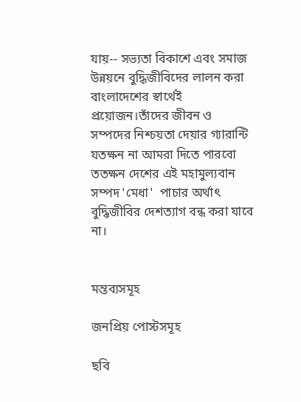যায়-- সভ্যতা বিকাশে এবং সমাজ উন্নয়নে বুদ্ধিজীবিদের লালন করা বাংলাদেশের স্বার্থেই প্রয়োজন।তাঁদের জীবন ও সম্পদের নিশ্চয়তা দেয়ার গ্যারান্টি যতক্ষন না আমরা দিতে পারবো ততক্ষন দেশের এই মহামুল্যবান সম্পদ 'মেধা'  পাচার অর্থাৎ বুদ্ধিজীবির দেশত্যাগ বন্ধ করা যাবে না।


মন্তব্যসমূহ

জনপ্রিয় পোস্টসমূহ

ছবি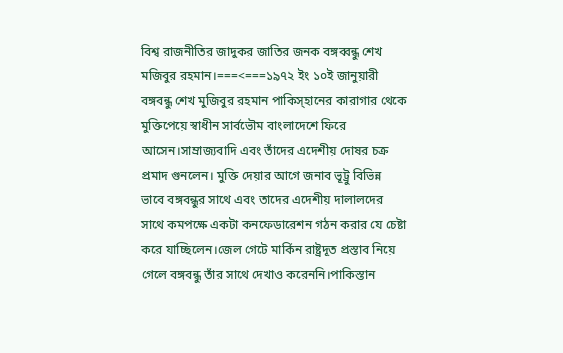বিশ্ব রাজনীতির জাদুকর জাতির জনক বঙ্গব্বন্ধু শেখ মজিবুর রহমান।===<===১৯৭২ ইং ১০ই জানুয়ারী বঙ্গবন্ধু শেখ মুজিবুর রহমান পাকিস্হানের কারাগার থেকে মুক্তিপেয়ে স্বাধীন সার্বভৌম বাংলাদেশে ফিরে আসেন।সাম্রাজ্যবাদি এবং তাঁদের এদেশীয় দোষর চক্র প্রমাদ গুনলেন। মুক্তি দেয়ার আগে জনাব ভূট্রু বিভিন্ন ভাবে বঙ্গবন্ধুর সাথে এবং তাদের এদেশীয় দালালদের সাথে কমপক্ষে একটা কনফেডারেশন গঠন করার যে চেষ্টা করে যাচ্ছিলেন।জেল গেটে মার্কিন রাষ্ট্রদূত প্রস্তাব নিয়ে গেলে বঙ্গবন্ধু তাঁর সাথে দেখাও করেননি।পাকিস্তান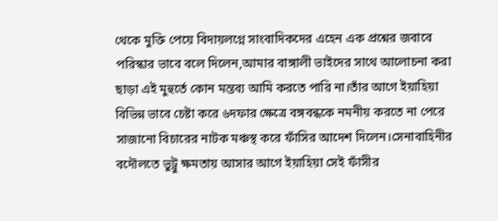থেকে মুক্তি পেয়ে বিদায়লগ্নে সাংবাদিকদের এহেন এক প্রশ্নের জবাবে পরিস্কার ভাবে বলে দিলেন,আমার বাঙ্গালী ভাইদের সাথে আলোচনা করা ছাড়া এই মুহুর্তে কোন মন্তব্য আমি করতে পারি না।তাঁর আগে ইয়াহিয়া বিভিন্ন ভাবে চেষ্টা করে ৬দফার ক্ষেত্রে বঙ্গবন্ধকে নমনীয় করতে না পেরে সাজানো বিচারের নাটক মঞ্চস্থ করে ফাঁসির আদেশ দিলেন।সেনাবাহিনীর বদৌলতে ভুট্রু ক্ষমতায় আসার আগে ইয়াহিয়া সেই ফাঁসীর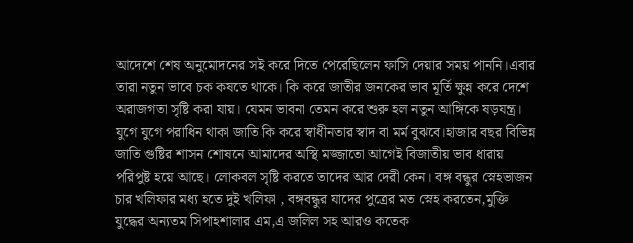আদেশে শেষ অনুমোদনের সই করে দিতে পেরেছিলেন ফাসি দেয়ার সময় পাননি।এবার তারা নতুন ভাবে চক কষতে থাকে। কি করে জাতীর জনকের ভাব মূর্তি ক্ষুন্ন করে দেশে অরাজগতা সৃষ্টি করা যায়। যেমন ভাবনা তেমন করে শুরু হল নতুন আঙ্গিকে ষড়যন্ত্র। যুগে যুগে পরাধিন থাকা জাতি কি করে স্বাধীনতার স্বাদ বা মর্ম বুঝবে।হাজার বছর বিভিন্ন জাতি গুষ্টির শাসন শোষনে আমাদের অস্থি মজ্জাতো আগেই বিজাতীয় ভাব ধারায় পরিপুষ্ট হয়ে আছে। লোকবল সৃষ্টি করতে তাদের আর দেরী কেন। বঙ্গ বন্ধুর স্নেহভাজন চার খলিফার মধ্য হতে দুই খলিফা , বঙ্গবন্ধুর যাদের পুত্রের মত স্নেহ করতেন,মুক্তি যুদ্ধের অন্যতম সিপাহশালার এম,এ জলিল সহ আরও কতেক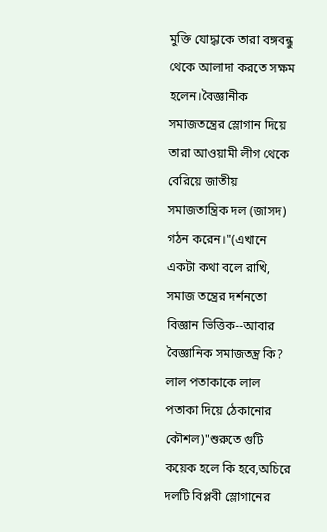মুক্তি যোদ্ধাকে তারা বঙ্গবন্ধু থেকে আলাদা করতে সক্ষম হলেন।বৈজ্ঞানীক সমাজতন্ত্রের স্লোগান দিয়ে তারা আওয়ামী লীগ থেকে বেরিয়ে জাতীয় সমাজতান্ত্রিক দল (জাসদ) গঠন করেন।"(এখানে একটা কথা বলে রাখি, সমাজ তন্ত্রের দর্শনতো বিজ্ঞান ভিত্তিক--আবার বৈজ্ঞানিক সমাজতন্ত্র কি? লাল পতাকাকে লাল পতাকা দিয়ে ঠেকানোর কৌশল)"শুরুতে গুটি কয়েক হলে কি হবে,অচিরে দলটি বিপ্লবী স্লোগানের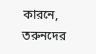কারনে, তরুনদের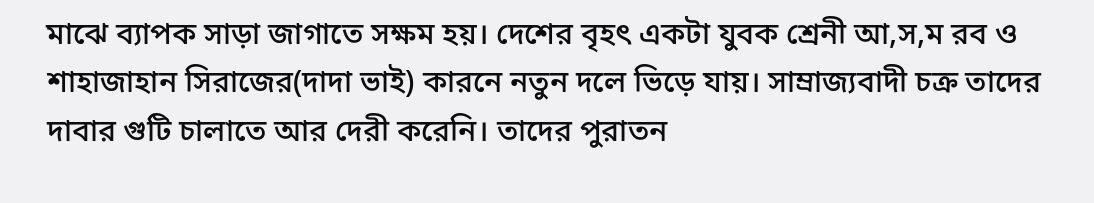মাঝে ব্যাপক সাড়া জাগাতে সক্ষম হয়। দেশের বৃহৎ একটা যুবক শ্রেনী আ,স,ম রব ও শাহাজাহান সিরাজের(দাদা ভাই) কারনে নতুন দলে ভিড়ে যায়। সাম্রাজ্যবাদী চক্র তাদের দাবার গুটি চালাতে আর দেরী করেনি। তাদের পুরাতন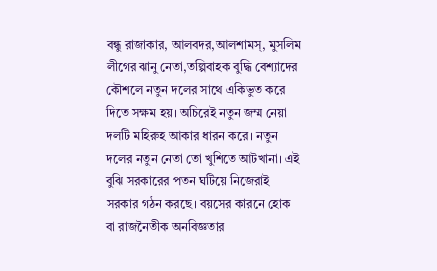বন্ধু রাজাকার, আলবদর,আলশামস্, মুসলিম লীগের ঝানু নেতা,তল্পিবাহক বুদ্ধি বেশ্যাদের কৌশলে নতুন দলের সাথে একিভুত করে দিতে সক্ষম হয়। অচিরেই নতুন জম্ম নেয়া দলটি মহিরুহ আকার ধারন করে। নতুন দলের নতুন নেতা তো খুশিতে আটখানা। এই বুঝি সরকারের পতন ঘটিয়ে নিজেরাই সরকার গঠন করছে। বয়সের কারনে হোক বা রাজনৈতীক অনবিজ্ঞতার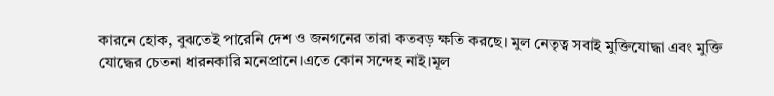কারনে হোক, বুঝতেই পারেনি দেশ ও জনগনের তারা কতবড় ক্ষতি করছে। মুল নেতৃত্ব সবাই মুক্তিযোদ্ধা এবং মুক্তি যোদ্ধের চেতনা ধারনকারি মনেপ্রানে।এতে কোন সন্দেহ নাই।মূল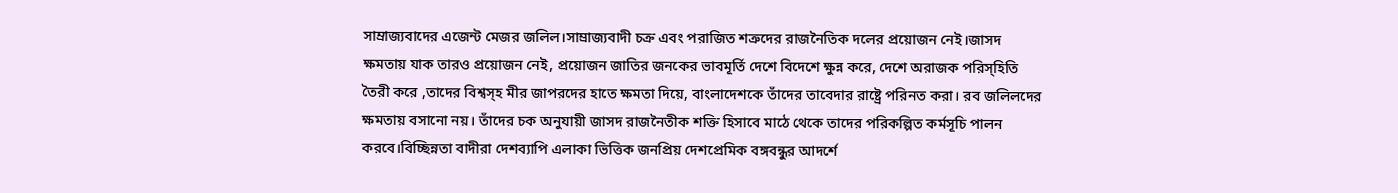সাম্রাজ্যবাদের এজেন্ট মেজর জলিল।সাম্রাজ্যবাদী চক্র এবং পরাজিত শত্রুদের রাজনৈতিক দলের প্রয়োজন নেই।জাসদ ক্ষমতায় যাক তারও প্রয়োজন নেই, প্রয়োজন জাতির জনকের ভাবমূর্তি দেশে বিদেশে ক্ষুন্ন করে, দেশে অরাজক পরিস্হিতি তৈরী করে ,তাদের বিশ্বস্হ মীর জাপরদের হাতে ক্ষমতা দিয়ে, বাংলাদেশকে তাঁদের তাবেদার রাষ্ট্রে পরিনত করা। রব জলিলদের ক্ষমতায় বসানো নয়। তাঁদের চক অনুযায়ী জাসদ রাজনৈতীক শক্তি হিসাবে মাঠে থেকে তাদের পরিকল্পিত কর্মসূচি পালন করবে।বিচ্ছিন্নতা বাদীরা দেশব্যাপি এলাকা ভিত্তিক জনপ্রিয় দেশপ্রেমিক বঙ্গবন্ধুর আদর্শে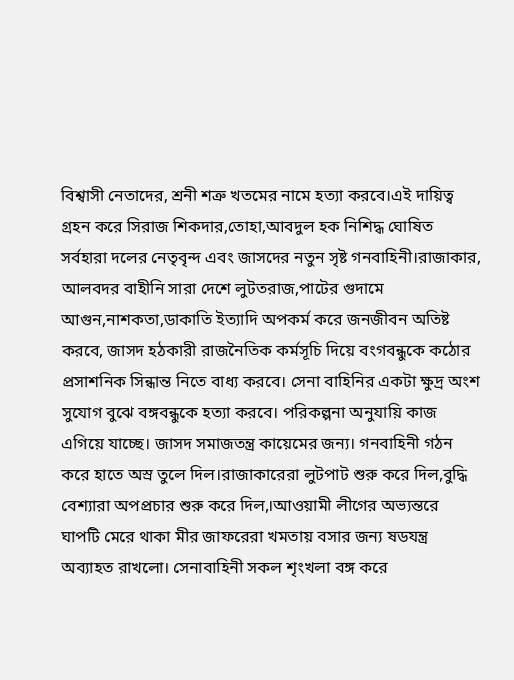বিশ্বাসী নেতাদের, শ্রনী শত্রু খতমের নামে হত্যা করবে।এই দায়িত্ব গ্রহন করে সিরাজ শিকদার,তোহা,আবদুল হক নিশিদ্ধ ঘোষিত সর্বহারা দলের নেতৃবৃন্দ এবং জাসদের নতুন সৃষ্ট গনবাহিনী।রাজাকার, আলবদর বাহীনি সারা দেশে লুটতরাজ,পাটের গুদামে আগুন,নাশকতা,ডাকাতি ইত্যাদি অপকর্ম করে জনজীবন অতিষ্ট করবে, জাসদ হঠকারী রাজনৈতিক কর্মসূচি দিয়ে বংগবন্ধুকে কঠোর প্রসাশনিক সিন্ধান্ত নিতে বাধ্য করবে। সেনা বাহিনির একটা ক্ষুদ্র অংশ সুযোগ বুঝে বঙ্গবন্ধুকে হত্যা করবে। পরিকল্পনা অনুযায়ি কাজ এগিয়ে যাচ্ছে। জাসদ সমাজতন্ত্র কায়েমের জন্য। গনবাহিনী গঠন করে হাতে অস্র তুলে দিল।রাজাকারেরা লুটপাট শুরু করে দিল,বুদ্ধি বেশ্যারা অপপ্রচার শুরু করে দিল,।আওয়ামী লীগের অভ্যন্তরে ঘাপটি মেরে থাকা মীর জাফরেরা খমতায় বসার জন্য ষডযন্ত্র অব্যাহত রাখলো। সেনাবাহিনী সকল শৃংখলা বঙ্গ করে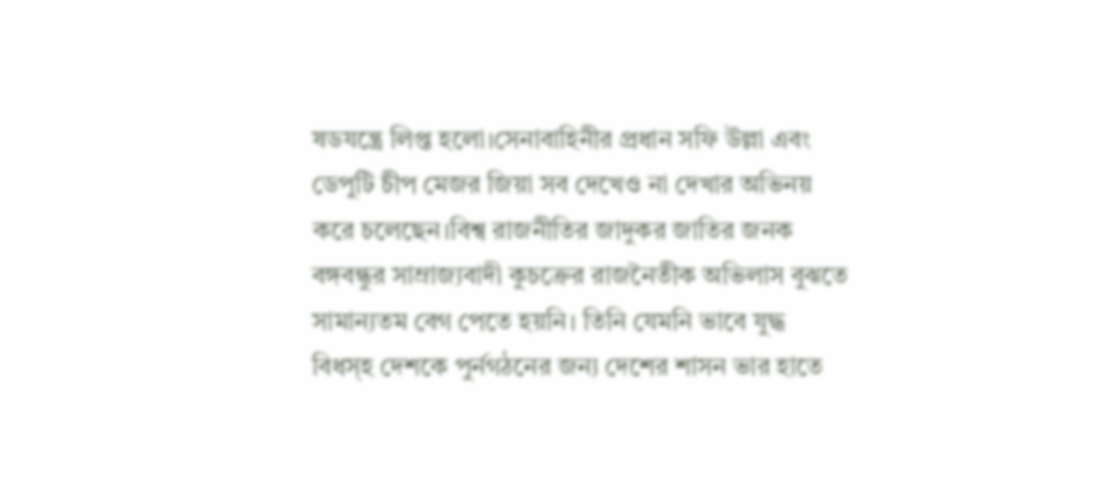ষডযন্ত্রে লিপ্ত হলো।সেনাবাহিনীর প্রধান সফি উল্লা এবং ডেপুটি চীপ মেজর জিয়া সব দেখেও না দেখার অভিনয় করে চলেছেন।বিশ্ব রাজনীতির জাদুকর জাতির জনক বঙ্গবন্ধুর সাম্রাজ্যবাদী কুচক্রের রাজনৈতীক অভিলাস বুঝতে সামান্যতম বেগ পেতে হয়নি। তিনি যেমনি ভাবে যুদ্ধ বিধস্হ দেশকে পুর্নগঠনের জন্য দেশের শাসন ভার হাতে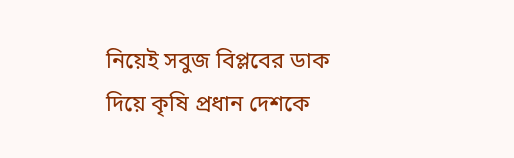নিয়েই সবুজ বিপ্লবের ডাক দিয়ে কৃষি প্রধান দেশকে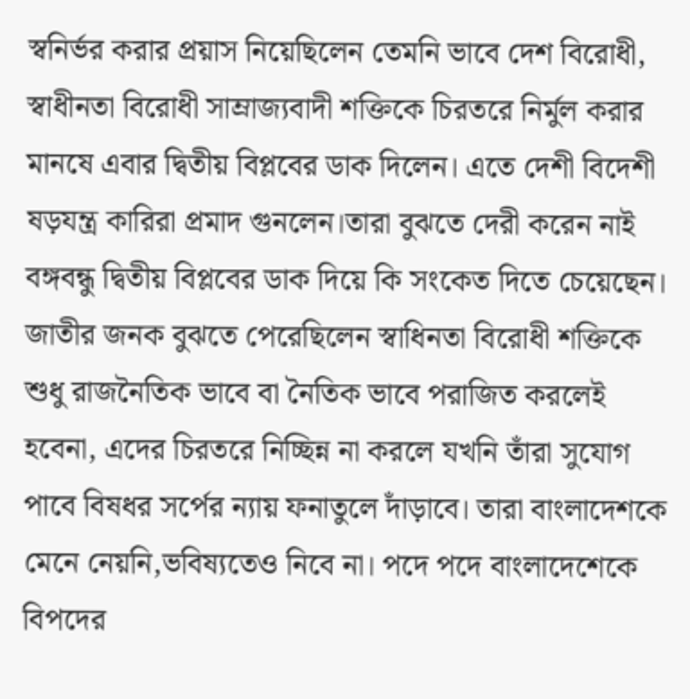স্বনির্ভর করার প্রয়াস নিয়েছিলেন তেমনি ভাবে দেশ বিরোধী, স্বাধীনতা বিরোধী সাম্রাজ্যবাদী শক্তিকে চিরতরে নির্মুল করার মানষে এবার দ্বিতীয় বিপ্লবের ডাক দিলেন। এতে দেশী বিদেশী ষড়যন্ত্র কারিরা প্রমাদ গুনলেন।তারা বুঝতে দেরী করেন নাই বঙ্গবন্ধু দ্বিতীয় বিপ্লবের ডাক দিয়ে কি সংকেত দিতে চেয়েছেন। জাতীর জনক বুঝতে পেরেছিলেন স্বাধিনতা বিরোধী শক্তিকে শুধু রাজনৈতিক ভাবে বা নৈতিক ভাবে পরাজিত করলেই হবেনা, এদের চিরতরে নিচ্ছিন্ন না করলে যখনি তাঁরা সুযোগ পাবে বিষধর সর্পের ন্যায় ফনাতুলে দাঁড়াবে। তারা বাংলাদেশকে মেনে নেয়নি,ভবিষ্যতেও নিবে না। পদে পদে বাংলাদেশেকে বিপদের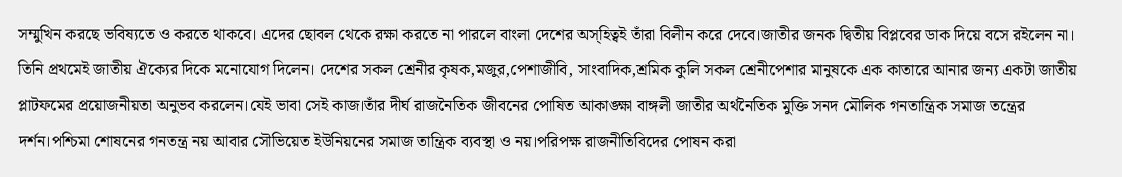সম্মুখিন করছে ভবিষ্যতে ও করতে থাকবে। এদের ছোবল থেকে রক্ষা করতে না পারলে বাংলা দেশের অস্হিত্বই তাঁরা বিলীন করে দেবে।জাতীর জনক দ্বিতীয় বিপ্লবের ডাক দিয়ে বসে রইলেন না। তিনি প্রথমেই জাতীয় ঐক্যের দিকে মনোযোগ দিলেন। দেশের সকল শ্রেনীর কৃষক,মজুর,পেশাজীবি, সাংবাদিক,শ্রমিক কুলি সকল শ্রেনীপেশার মানুষকে এক কাতারে আনার জন্য একটা জাতীয় প্লাটফমের প্রয়োজনীয়তা অনুভব করলেন।যেই ভাবা সেই কাজ।তাঁর দীর্ঘ রাজনৈতিক জীবনের পোষিত আকাঙ্ক্ষা বাঙ্গলী জাতীর অর্থনৈতিক মুক্তি সনদ মৌলিক গনতান্ত্রিক সমাজ তন্ত্রের দর্শন।পশ্চিমা শোষনের গনতন্ত্র নয় আবার সৌভিয়েত ইউনিয়নের সমাজ তান্ত্রিক ব্যবস্থা ও নয়।পরিপক্ষ রাজনীতিবিদের পোষন করা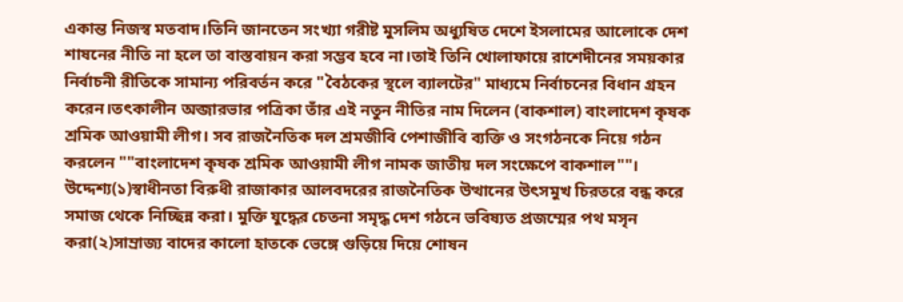একান্ত নিজস্ব মতবাদ।তিনি জানতেন সংখ্যা গরীষ্ট মুসলিম অধ্যুষিত দেশে ইসলামের আলোকে দেশ শাষনের নীতি না হলে তা বাস্তবায়ন করা সম্ভব হবে না।তাই তিনি খোলাফায়ে রাশেদীনের সময়কার নির্বাচনী রীতিকে সামান্য পরিবর্তন করে "বৈঠকের স্থলে ব্যালটের" মাধ্যমে নির্বাচনের বিধান গ্রহন করেন।তৎকালীন অব্জারভার পত্রিকা তাঁর এই নতুন নীতির নাম দিলেন (বাকশাল) বাংলাদেশ কৃষক শ্রমিক আওয়ামী লীগ। সব রাজনৈতিক দল শ্রমজীবি পেশাজীবি ব্যক্তি ও সংগঠনকে নিয়ে গঠন করলেন ""বাংলাদেশ কৃষক শ্রমিক আওয়ামী লীগ নামক জাতীয় দল সংক্ষেপে বাকশাল""। উদ্দেশ্য(১)স্বাধীনতা বিরুধী রাজাকার আলবদরের রাজনৈতিক উত্থানের উৎসমুখ চিরতরে বন্ধ করে সমাজ থেকে নিচ্ছিন্ন করা। মুক্তি যুদ্ধের চেতনা সমৃদ্ধ দেশ গঠনে ভবিষ্যত প্রজম্মের পথ মসৃন করা(২)সাম্রাজ্য বাদের কালো হাতকে ভেঙ্গে গুড়িয়ে দিয়ে শোষন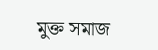মুক্ত সমাজ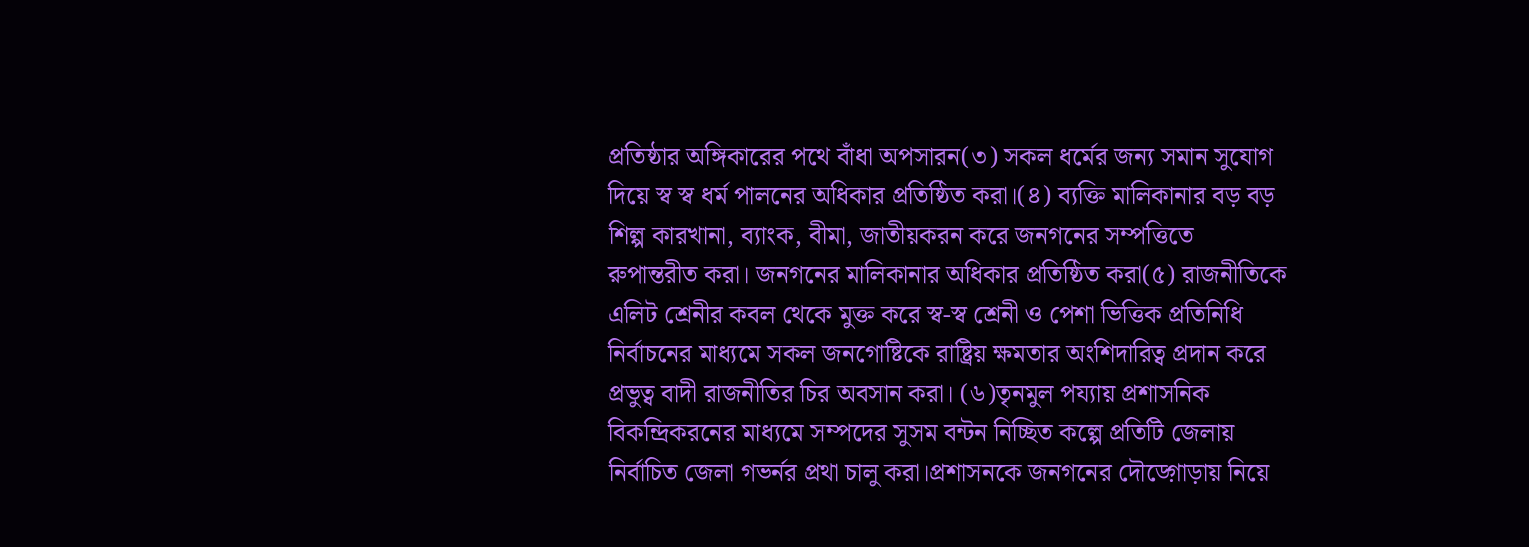প্রতিষ্ঠার অঙ্গিকারের পথে বাঁধা অপসারন(৩) সকল ধর্মের জন্য সমান সুযোগ দিয়ে স্ব স্ব ধর্ম পালনের অধিকার প্রতিষ্ঠিত করা।(৪) ব্যক্তি মালিকানার বড় বড় শিল্প কারখানা, ব্যাংক, বীমা, জাতীয়করন করে জনগনের সম্পত্তিতে রুপান্তরীত করা। জনগনের মালিকানার অধিকার প্রতিষ্ঠিত করা(৫) রাজনীতিকে এলিট শ্রেনীর কবল থেকে মুক্ত করে স্ব-স্ব শ্রেনী ও পেশা ভিত্তিক প্রতিনিধি নির্বাচনের মাধ্যমে সকল জনগোষ্টিকে রাষ্ট্রিয় ক্ষমতার অংশিদারিত্ব প্রদান করে প্রভুত্ব বাদী রাজনীতির চির অবসান করা। (৬)তৃনমুল পয্যায় প্রশাসনিক বিকন্দ্রিকরনের মাধ্যমে সম্পদের সুসম বন্টন নিচ্ছিত কল্পে প্রতিটি জেলায় নির্বাচিত জেলা গভর্নর প্রথা চালু করা।প্রশাসনকে জনগনের দৌড়্গোড়ায় নিয়ে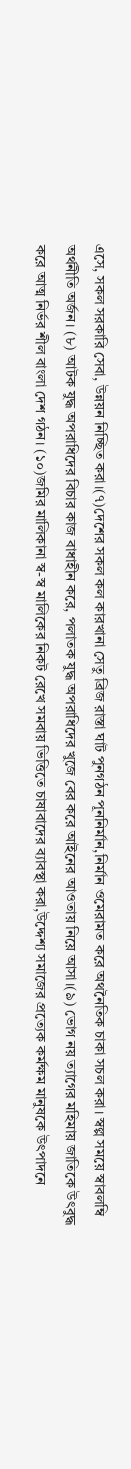এসে, সকল সরকারি সেবা, উন্নয়ন নিচ্ছিত করা।(৭)দেশের সকল কল কারখানা সেতু ব্রিজ রাস্তা ঘাট পুনগঠন পূননির্মান,নির্মান ওমেরামত করে অথনৈতিক চাকা সচল করা। স্বল্প সময়ে স্বাবলম্বি অর্থনীতি অর্জন। (৮) আটক যুদ্ধ অপরাধিদের বিচার কাজ বাধাহীন করে, পলাতক যুদ্ধ অপরাধিদের খুজে বের করে আইনের আওতায় নিয়ে আসা।(৯) ভোগ নয় ত্যাগের মহিমায় জাতিকে উৎবুদ্ধ করে আত্ম নির্ভর শীল বাংলা দেশ গঠন। (১০)জমির মালিকানা স্ব-স্ব মালিকের নিকট রেখে সমবায় ভিত্তিতে চাষাবাদের ব্যাবস্থা করা,উদ্দেশ্য সমাজের প্রত্যেক কর্মক্ষম মানুষকে উৎপাদনে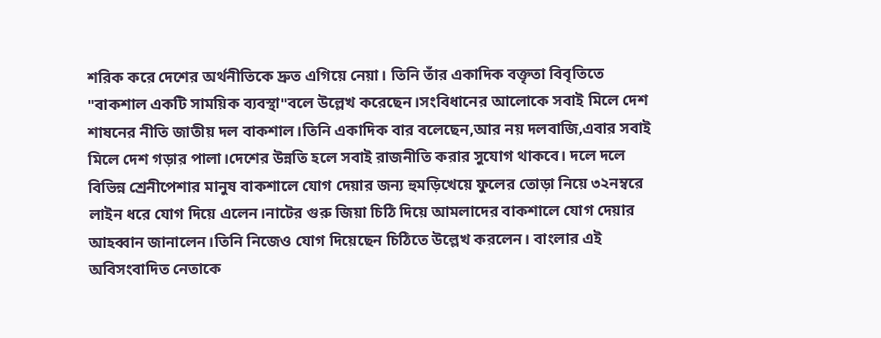শরিক করে দেশের অর্থনীতিকে দ্রুত এগিয়ে নেয়া। তিনি তাঁর একাদিক বক্তৃতা বিবৃতিতে "বাকশাল একটি সাময়িক ব্যবস্থা"বলে উল্লেখ করেছেন।সংবিধানের আলোকে সবাই মিলে দেশ শাষনের নীতি জাতীয় দল বাকশাল।তিনি একাদিক বার বলেছেন,আর নয় দলবাজি,এবার সবাই মিলে দেশ গড়ার পালা।দেশের উন্নতি হলে সবাই রাজনীতি করার সুযোগ থাকবে। দলে দলে বিভিন্ন শ্রেনীপেশার মানুষ বাকশালে যোগ দেয়ার জন্য হুমড়িখেয়ে ফুলের তোড়া নিয়ে ৩২নম্বরে লাইন ধরে যোগ দিয়ে এলেন।নাটের গুরু জিয়া চিঠি দিয়ে আমলাদের বাকশালে যোগ দেয়ার আহব্বান জানালেন।তিনি নিজেও যোগ দিয়েছেন চিঠিতে উল্লেখ করলেন। বাংলার এই অবিসংবাদিত নেতাকে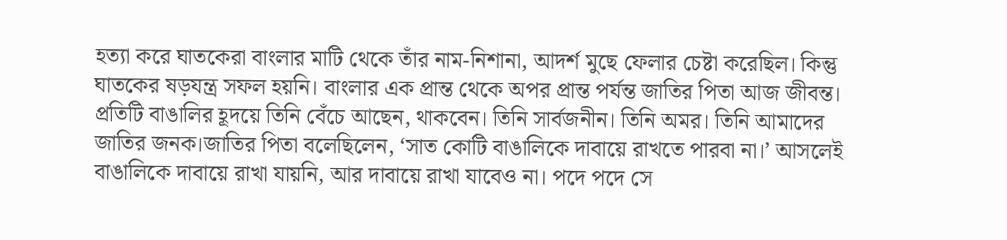হত্যা করে ঘাতকেরা বাংলার মাটি থেকে তাঁর নাম-নিশানা, আদর্শ মুছে ফেলার চেষ্টা করেছিল। কিন্তু ঘাতকের ষড়যন্ত্র সফল হয়নি। বাংলার এক প্রান্ত থেকে অপর প্রান্ত পর্যন্ত জাতির পিতা আজ জীবন্ত। প্রতিটি বাঙালির হূদয়ে তিনি বেঁচে আছেন, থাকবেন। তিনি সার্বজনীন। তিনি অমর। তিনি আমাদের জাতির জনক।জাতির পিতা বলেছিলেন, ‘সাত কোটি বাঙালিকে দাবায়ে রাখতে পারবা না।’ আসলেই বাঙালিকে দাবায়ে রাখা যায়নি, আর দাবায়ে রাখা যাবেও না। পদে পদে সে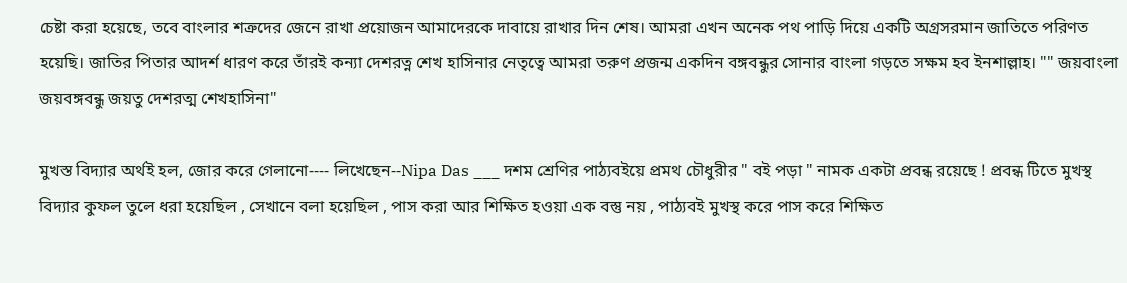চেষ্টা করা হয়েছে, তবে বাংলার শত্রুদের জেনে রাখা প্রয়োজন আমাদেরকে দাবায়ে রাখার দিন শেষ। আমরা এখন অনেক পথ পাড়ি দিয়ে একটি অগ্রসরমান জাতিতে পরিণত হয়েছি। জাতির পিতার আদর্শ ধারণ করে তাঁরই কন্যা দেশরত্ন শেখ হাসিনার নেতৃত্বে আমরা তরুণ প্রজন্ম একদিন বঙ্গবন্ধুর সোনার বাংলা গড়তে সক্ষম হব ইনশাল্লাহ। "" জয়বাংলা জয়বঙ্গবন্ধু জয়তু দেশরত্ম শেখহাসিনা"

মুখস্ত বিদ্যার অর্থই হল, জোর করে গেলানো---- লিখেছেন--Nipa Das ___ দশম শ্রেণির পাঠ্যবইয়ে প্রমথ চৌধুরীর " বই পড়া " নামক একটা প্রবন্ধ রয়েছে ! প্রবন্ধ টিতে মুখস্থ বিদ্যার কুফল তুলে ধরা হয়েছিল , সেখানে বলা হয়েছিল , পাস করা আর শিক্ষিত হওয়া এক বস্তু নয় , পাঠ্যবই মুখস্থ করে পাস করে শিক্ষিত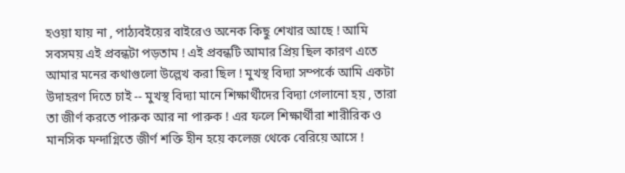হওয়া যায় না , পাঠ্যবইয়ের বাইরেও অনেক কিছু শেখার আছে ! আমি সবসময় এই প্রবন্ধটা পড়তাম ! এই প্রবন্ধটি আমার প্রিয় ছিল কারণ এতে আমার মনের কথাগুলো উল্লেখ করা ছিল ! মুখস্থ বিদ্যা সম্পর্কে আমি একটা উদাহরণ দিতে চাই -- মুখস্থ বিদ্যা মানে শিক্ষার্থীদের বিদ্যা গেলানো হয় , তারা তা জীর্ণ করতে পারুক আর না পারুক ! এর ফলে শিক্ষার্থীরা শারীরিক ও মানসিক মন্দাগ্নিতে জীর্ণ শক্তি হীন হয়ে কলেজ থেকে বেরিয়ে আসে !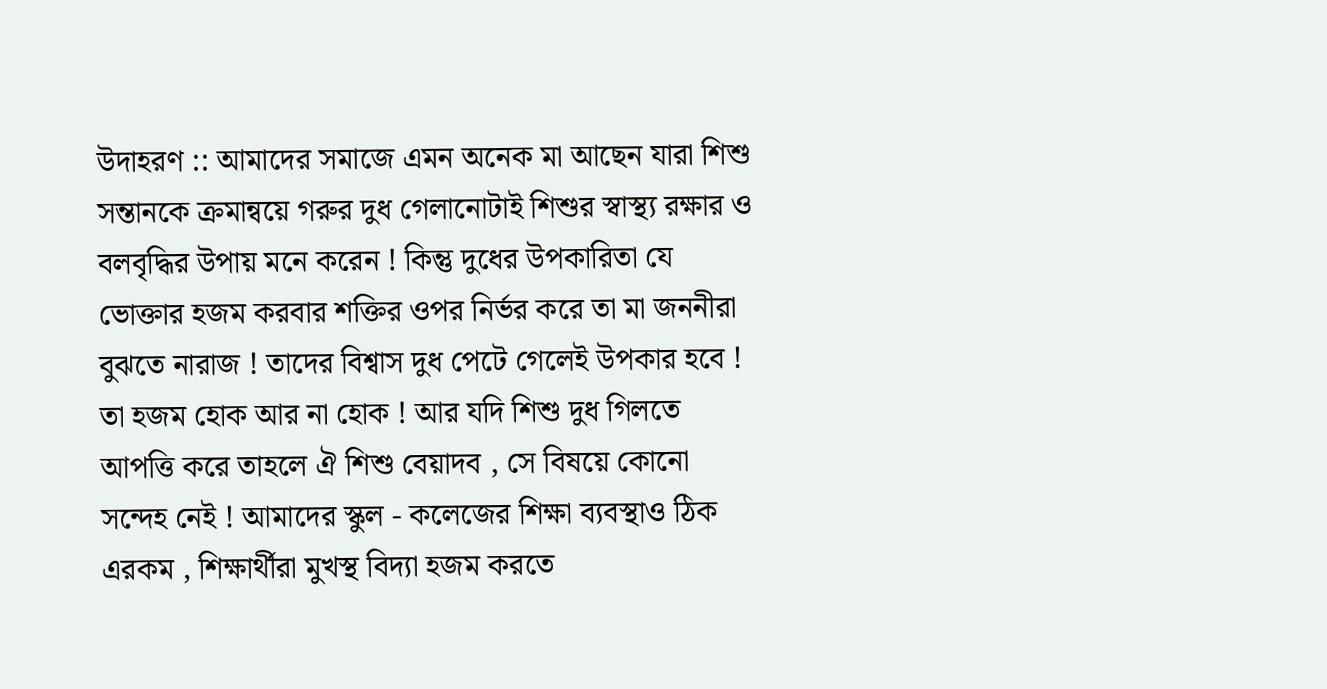উদাহরণ :: আমাদের সমাজে এমন অনেক মা আছেন যারা শিশু সন্তানকে ক্রমান্বয়ে গরুর দুধ গেলানোটাই শিশুর স্বাস্থ্য রক্ষার ও বলবৃদ্ধির উপায় মনে করেন ! কিন্তু দুধের উপকারিতা যে ভোক্তার হজম করবার শক্তির ওপর নির্ভর করে তা মা জননীরা বুঝতে নারাজ ! তাদের বিশ্বাস দুধ পেটে গেলেই উপকার হবে ! তা হজম হোক আর না হোক ! আর যদি শিশু দুধ গিলতে আপত্তি করে তাহলে ঐ শিশু বেয়াদব , সে বিষয়ে কোনো সন্দেহ নেই ! আমাদের স্কুল - কলেজের শিক্ষা ব্যবস্থাও ঠিক এরকম , শিক্ষার্থীরা মুখস্থ বিদ্যা হজম করতে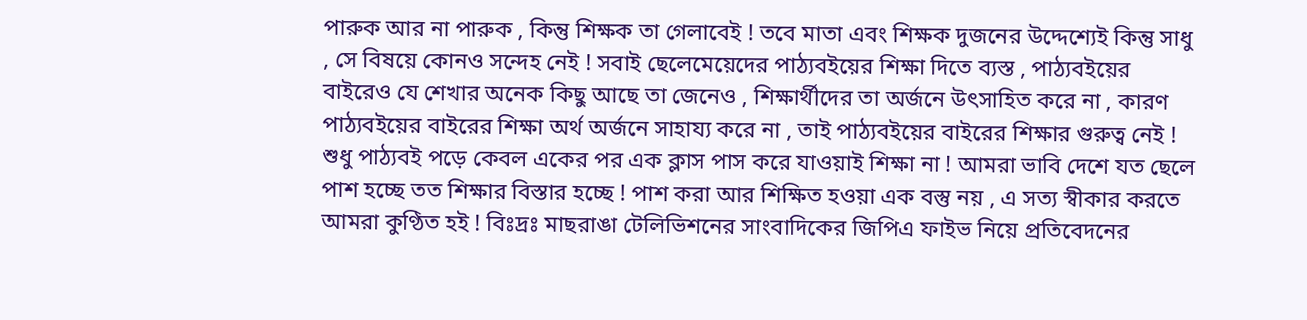পারুক আর না পারুক , কিন্তু শিক্ষক তা গেলাবেই ! তবে মাতা এবং শিক্ষক দুজনের উদ্দেশ্যেই কিন্তু সাধু , সে বিষয়ে কোনও সন্দেহ নেই ! সবাই ছেলেমেয়েদের পাঠ্যবইয়ের শিক্ষা দিতে ব্যস্ত , পাঠ্যবইয়ের বাইরেও যে শেখার অনেক কিছু আছে তা জেনেও , শিক্ষার্থীদের তা অর্জনে উৎসাহিত করে না , কারণ পাঠ্যবইয়ের বাইরের শিক্ষা অর্থ অর্জনে সাহায্য করে না , তাই পাঠ্যবইয়ের বাইরের শিক্ষার গুরুত্ব নেই ! শুধু পাঠ্যবই পড়ে কেবল একের পর এক ক্লাস পাস করে যাওয়াই শিক্ষা না ! আমরা ভাবি দেশে যত ছেলে পাশ হচ্ছে তত শিক্ষার বিস্তার হচ্ছে ! পাশ করা আর শিক্ষিত হওয়া এক বস্তু নয় , এ সত্য স্বীকার করতে আমরা কুণ্ঠিত হই ! বিঃদ্রঃ মাছরাঙা টেলিভিশনের সাংবাদিকের জিপিএ ফাইভ নিয়ে প্রতিবেদনের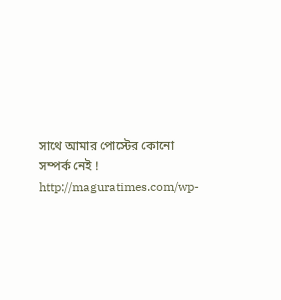সাথে আমার পোস্টের কোনো সম্পর্ক নেই ! http://maguratimes.com/wp-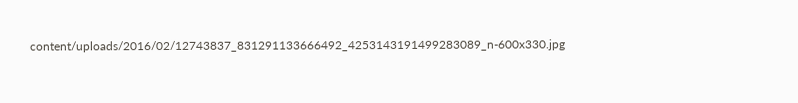content/uploads/2016/02/12743837_831291133666492_4253143191499283089_n-600x330.jpg